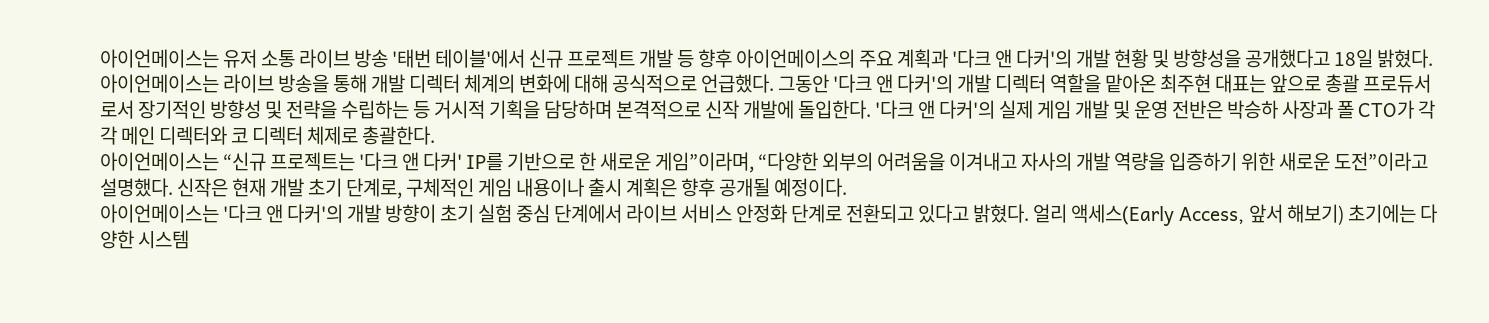아이언메이스는 유저 소통 라이브 방송 '태번 테이블'에서 신규 프로젝트 개발 등 향후 아이언메이스의 주요 계획과 '다크 앤 다커'의 개발 현황 및 방향성을 공개했다고 18일 밝혔다.
아이언메이스는 라이브 방송을 통해 개발 디렉터 체계의 변화에 대해 공식적으로 언급했다. 그동안 '다크 앤 다커'의 개발 디렉터 역할을 맡아온 최주현 대표는 앞으로 총괄 프로듀서로서 장기적인 방향성 및 전략을 수립하는 등 거시적 기획을 담당하며 본격적으로 신작 개발에 돌입한다. '다크 앤 다커'의 실제 게임 개발 및 운영 전반은 박승하 사장과 폴 CTO가 각각 메인 디렉터와 코 디렉터 체제로 총괄한다.
아이언메이스는 “신규 프로젝트는 '다크 앤 다커' IP를 기반으로 한 새로운 게임”이라며, “다양한 외부의 어려움을 이겨내고 자사의 개발 역량을 입증하기 위한 새로운 도전”이라고 설명했다. 신작은 현재 개발 초기 단계로, 구체적인 게임 내용이나 출시 계획은 향후 공개될 예정이다.
아이언메이스는 '다크 앤 다커'의 개발 방향이 초기 실험 중심 단계에서 라이브 서비스 안정화 단계로 전환되고 있다고 밝혔다. 얼리 액세스(Early Access, 앞서 해보기) 초기에는 다양한 시스템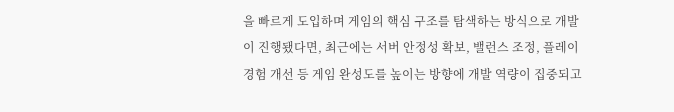을 빠르게 도입하며 게임의 핵심 구조를 탐색하는 방식으로 개발이 진행됐다면, 최근에는 서버 안정성 확보, 밸런스 조정, 플레이 경험 개선 등 게임 완성도를 높이는 방향에 개발 역량이 집중되고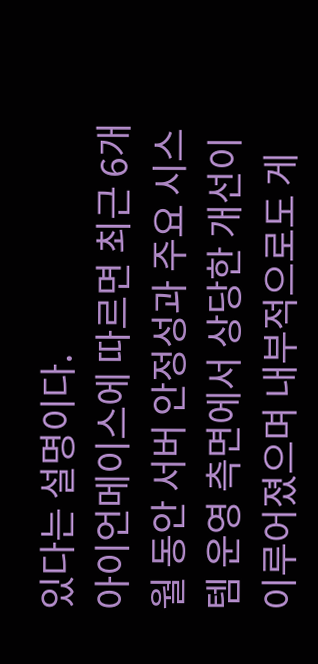있다는 설명이다.
아이언메이스에 따르면 최근 6개월 동안 서버 안정성과 주요 시스템 운영 측면에서 상당한 개선이 이루어졌으며 내부적으로도 게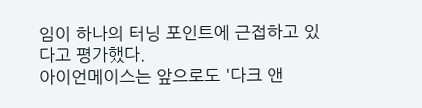임이 하나의 터닝 포인트에 근접하고 있다고 평가했다.
아이언메이스는 앞으로도 '다크 앤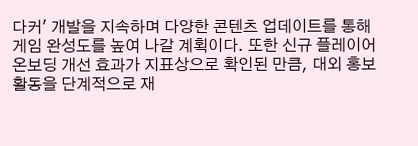다커' 개발을 지속하며 다양한 콘텐츠 업데이트를 통해 게임 완성도를 높여 나갈 계획이다. 또한 신규 플레이어 온보딩 개선 효과가 지표상으로 확인된 만큼, 대외 홍보 활동을 단계적으로 재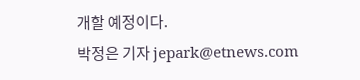개할 예정이다.
박정은 기자 jepark@etnews.com